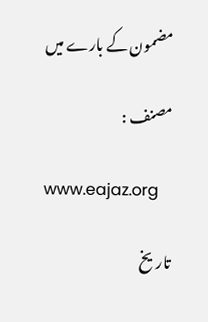مضمون کے بارے میں

مصنف :

www.eajaz.org

تاریخ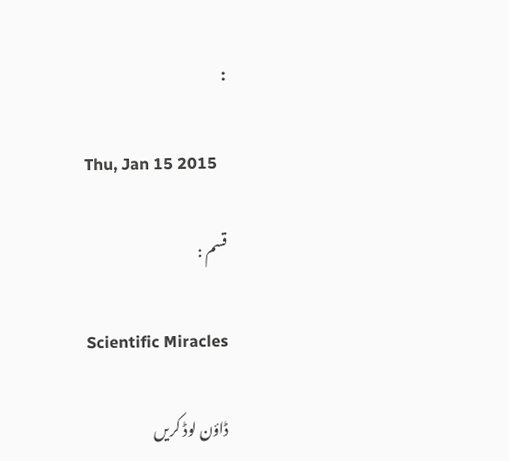:

Thu, Jan 15 2015

قسم :

Scientific Miracles

ڈاؤن لوڈ کریں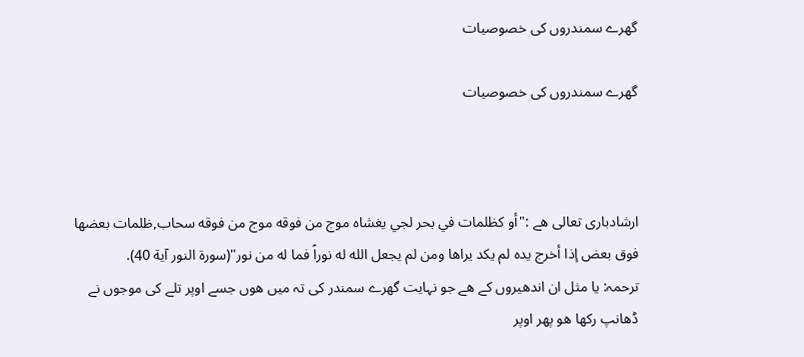گھرے سمندروں کی خصوصیات

گھرے سمندروں کی خصوصیات



ارشادباری تعالی ھے :"أو كظلمات في بحر لجي يغشاه موج من فوقه موج من فوقه سحاب,ظلمات بعضها فوق بعض إذا أخرج يده لم يكد يراها ومن لم يجعل الله له نوراً فما له من نور"(سورة النور آية 40).
ترحمہ: یا مثل ان اندھیروں کے ھے جو نہایت گھرے سمندر کی تہ میں ھوں جسے اوپر تلے کی موجوں نے ڈھانپ رکھا ھو پھر اوپر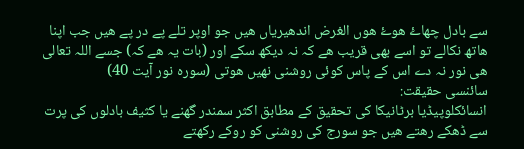سے بادل چھاۓ ھوۓ ھوں الغرض اندھیریاں ھیں جو اوپر تلے پے در پے ھیں جب اپنا ھاتھ نکالے تو اسے بھی قریب ھے کہ نہ دیکھ سکے اور (بات یہ ھے کہ) جسے اللہ تعالی ھی نور نہ دے اس کے پاس کوئی روشنی نھیں ھوتی (سورہ نور آیت 40)
سائنسی حقیقت:
انسائکلوپیڈیا برٹانیکا کی تحقیق کے مطابق اکثر سمندر گھنے یا کثیف بادلوں کی پرت سے ڈھکے رھتے ھیں جو سورج کی روشنی کو روکے رکھتے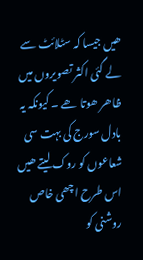ھیں جیسا کہ سٹلائٹ سے لے گئی اکثر تصویروں میں ظاھر ھوتا ھے ۔ کیونکہ یہ بادل سورج کی بہت سی شعاعوں کو روک لیتے ھیں اس طرح اچھی خاص روشنی کو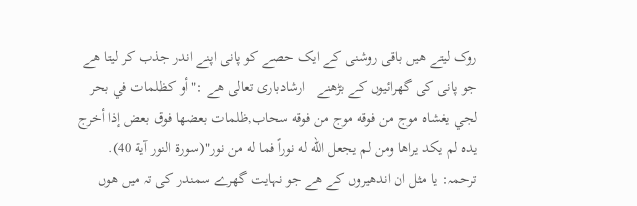روک لیتے ھیں باقی روشنی کے ایک حصے کو پانی اپنے اندر جذب کر لیتا ھے جو پانی کی گھرائیوں کے بڑھنے   ارشادباری تعالی ھے :"أو كظلمات في بحر لجي يغشاه موج من فوقه موج من فوقه سحاب,ظلمات بعضها فوق بعض إذا أخرج يده لم يكد يراها ومن لم يجعل الله له نوراً فما له من نور"(سورة النور آية 40).
ترحمہ: یا مثل ان اندھیروں کے ھے جو نہایت گھرے سمندر کی تہ میں ھوں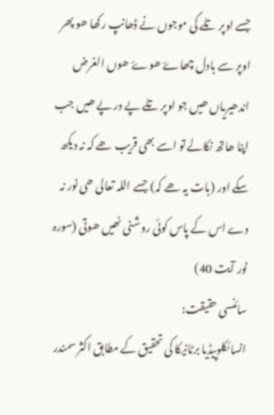جسے اوپر تلے کی موجوں نے ڈھانپ رکھا ھو پھر اوپر سے بادل چھاۓ ھوۓ ھوں الغرض اندھیریاں ھیں جو اوپر تلے پے در پے ھیں جب اپنا ھاتھ نکالے تو اسے بھی قریب ھے کہ نہ دیکھ سکے اور (بات یہ ھے کہ) جسے اللہ تعالی ھی نور نہ دے اس کے پاس کوئی روشنی نھیں ھوتی (سورہ نور آیت 40)
سائنسی حقیقت:
انسائکلوپیڈیا برٹانیکا کی تحقیق کے مطابق اکثر سمندر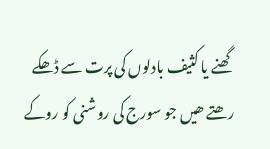گھنے یا کثیف بادلوں کی پرت سے ڈھکے رھتے ھیں جو سورج کی روشنی کو روکے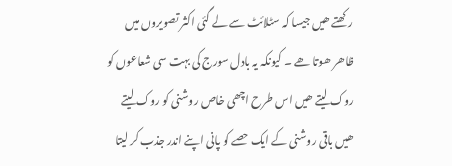رکھتے ھیں جیسا کہ سٹلائٹ سے لے گئی اکثر تصویروں میں ظاھر ھوتا ھے ۔ کیونکہ یہ بادل سورج کی بہت سی شعاعوں کو روک لیتے ھیں اس طرح اچھی خاص روشنی کو روک لیتے ھیں باقی روشنی کے ایک حصے کو پانی اپنے اندر جذب کر لیتا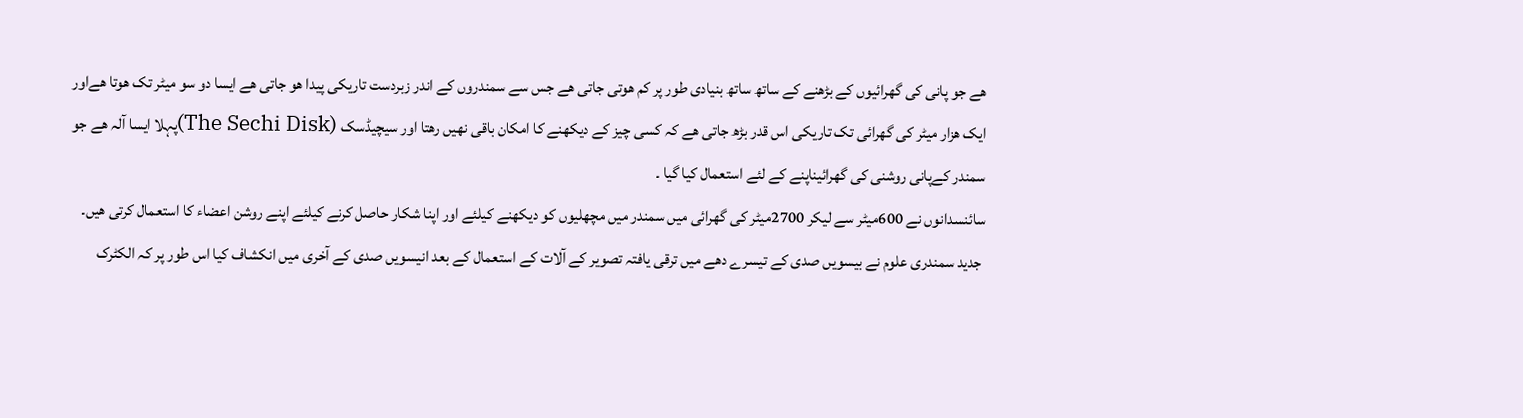ھے جو پانی کی گھرائیوں کے بڑھنے کے ساتھ ساتھ بنیادی طور پر کم ھوتی جاتی ھے جس سے سمندروں کے اندر زبردست تاریکی پیدا ھو جاتی ھے ایسا دو سو میٹر تک ھوتا ھےاور ایک ھزار میٹر کی گھرائی تک تاریکی اس قدر بڑھ جاتی ھے کہ کسی چیز کے دیکھنے کا امکان باقی نھیں رھتا اور سیچیڈسک (The Sechi Disk)پہلا ایسا آلہ ھے جو سمندر کےپانی روشنی کی گھرائیناپنے کے لئے استعمال کیا گیا ۔
سائنسدانوں نے 600میٹر سے لیکر 2700میٹر کی گھرائی میں سمندر میں مچھلیوں کو دیکھنے کیلئے اور اپنا شکار حاصل کرنے کیلئے اپنے روشن اعضاء کا استعمال کرتی ھیں۔
 جدید سمندری علوم نے بیسویں صدی کے تیسرے دھے میں ترقی یافتہ تصویر کے آلات کے استعمال کے بعد انیسویں صدی کے آخری میں انکشاف کیا اس طور پر کہ الکٹرک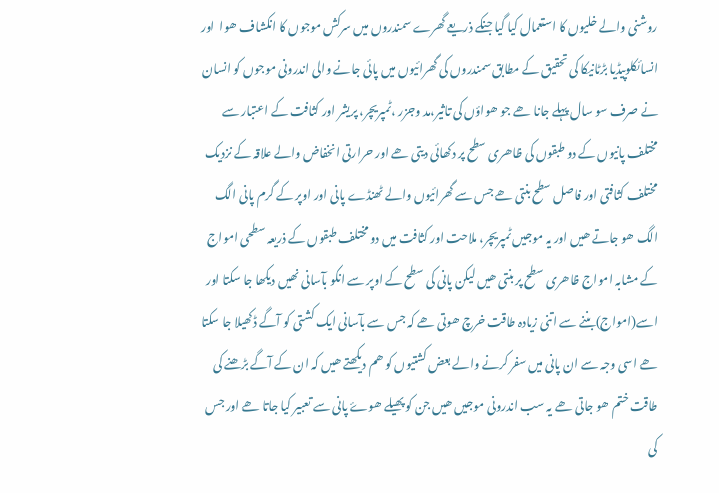روشنی والے خلیوں کا استعمال کیا گیا جنکے ذریعے گھرے سمندروں میں سرکش موجوں کا انکشاف ھوا  اور انسائکلوپیڈیا بڑٹانیکا کی تحقیق کے مطابق سمندروں کی گھرائیوں میں پائی جانے والی اندرونی موجوں کو انسان نے صرف سو سال پہلے جانا ھے جو ھواؤں کی تاثیر،مد وجزر ،ٹمپریچر، پریشر اور کثافت کے اعتبار سے مختلف پانیوں کے دو طبقوں کی ظاھری سطح پر دکھائی دیتی ھے اور حرارتی انخفاض والے علاقہ کے نزدیک مختلف کثافتی اور فاصل سطح بنتی ھے جس سے گھرائیوں والے ٹھنڈے پانی اور اوپر کے گرم پانی الگ الگ ھو جاتے ھیں اور یہ موجیں ٹمپریچر، ملاحت اور کثافت میں دو مختلف طبقوں کے ذریعہ سطحی امواج کے مشابہ امواج ظاھری سطح پر بنتی ھیں لیکن پانی کی سطح کے اوپر سے انکو بآسانی نھیں دیکھا جا سکتا اور اسے(امواج)بننے سے اتنی زیادہ طاقت خرچ ھوتی ھے کہ جس سے بآسانی ایک کشتی کو آگے ڈکھیلا جا سکتا ھے اسی وجہ سے ان پانی میں سفر کرنے والے بعض کشتیوں کو ھم دیکھتے ھیں کہ ان کے آگے بڑھنے کی طاقت ختم ھو جاتی ھے یہ سب اندرونی موجیں ھیں جن کو پھیلے ھوۓ پانی سے تعبیر کیا جاتا ھے اور جس کی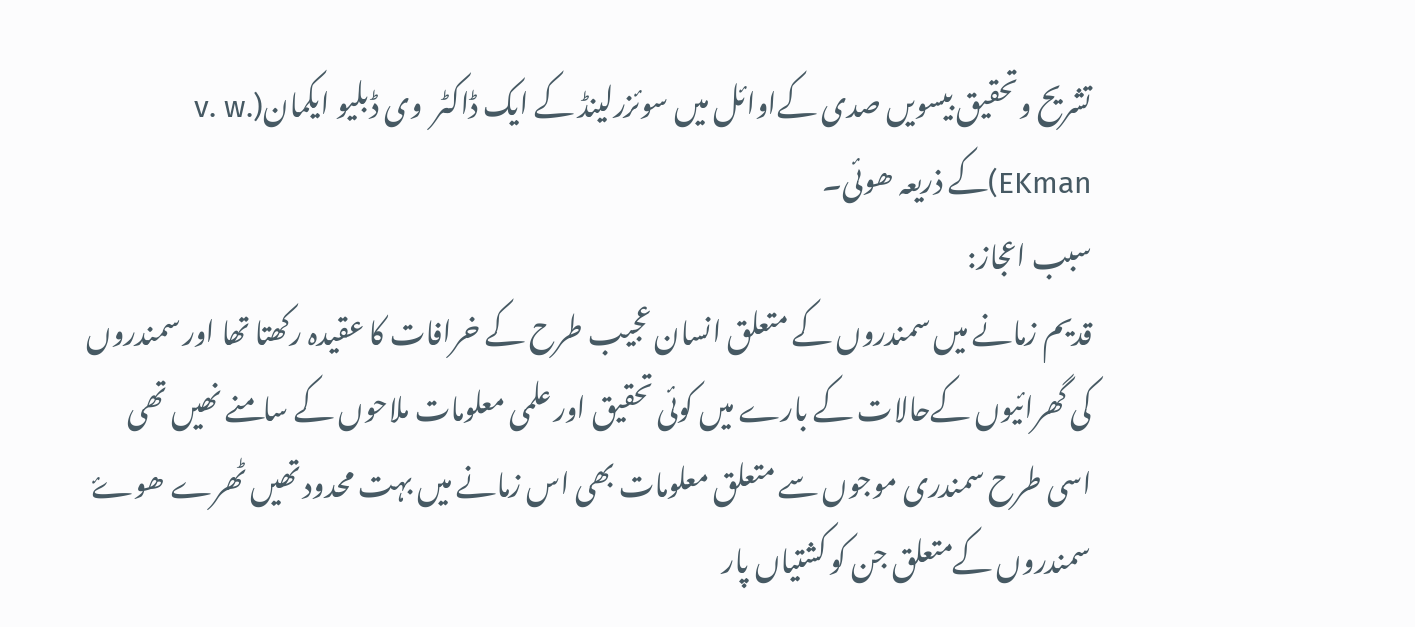تشریح وتحقیق بیسویں صدی کےاوائل میں سوئزرلینڈ کے ایک ڈاکٹر  وی ڈبلیو ایکمان(v. w. EKman)کے ذریعہ ھوئی۔
سبب اعجاز:
قدیم زمانے میں سمندروں کے متعلق انسان عجیب طرح کے خرافات کا عقیدہ رکھتا تھا اور سمندروں کی گھرائیوں کےحالات کے بارے میں کوئی تحقیق اور علمی معلومات ملاحوں کے سامنے نھیں تھی اسی طرح سمندری موجوں سے متعلق معلومات بھی اس زمانے میں بہت محدود تھیں ٹھرے ھوۓ سمندروں کےمتعلق جن کو کشتیاں پار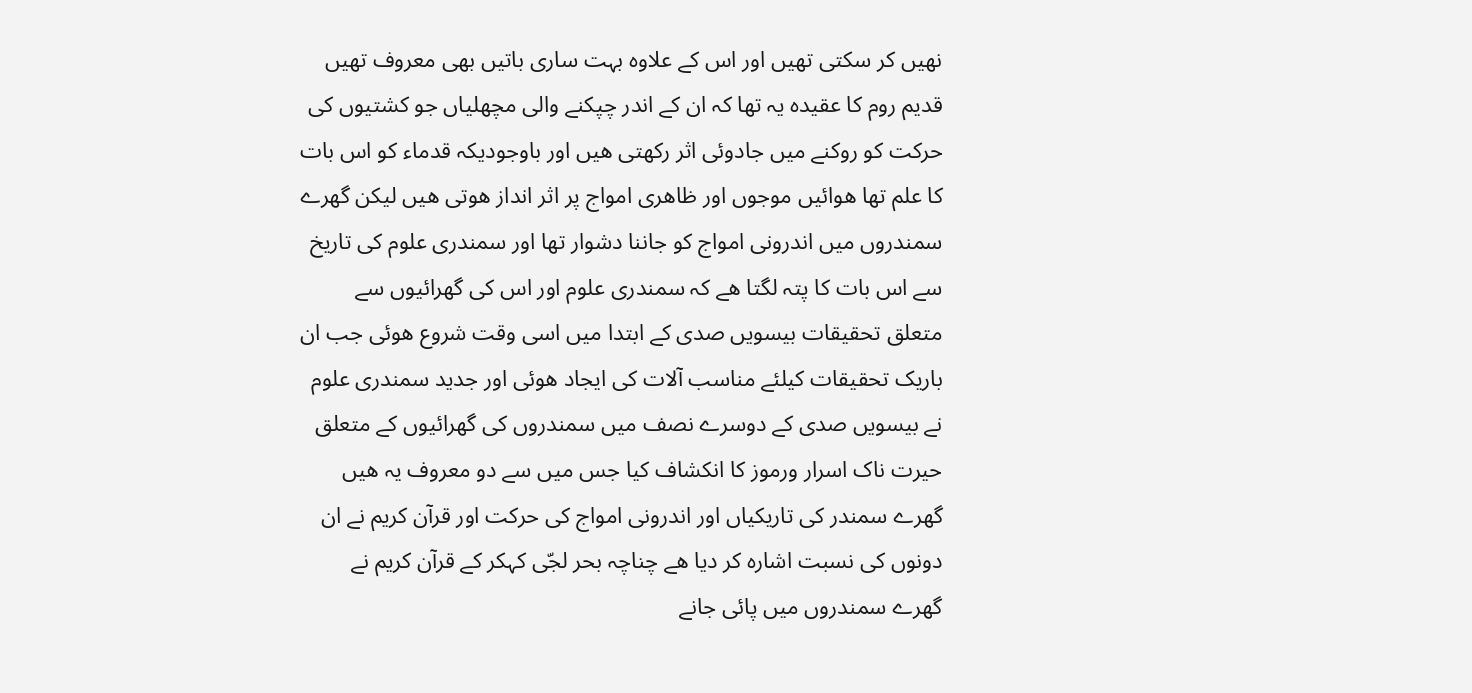نھیں کر سکتی تھیں اور اس کے علاوہ بہت ساری باتیں بھی معروف تھیں قدیم روم کا عقیدہ یہ تھا کہ ان کے اندر چپکنے والی مچھلیاں جو کشتیوں کی حرکت کو روکنے میں جادوئی اثر رکھتی ھیں اور باوجودیکہ قدماء کو اس بات کا علم تھا ھوائیں موجوں اور ظاھری امواج پر اثر انداز ھوتی ھیں لیکن گھرے سمندروں میں اندرونی امواج کو جاننا دشوار تھا اور سمندری علوم کی تاریخ سے اس بات کا پتہ لگتا ھے کہ سمندری علوم اور اس کی گھرائیوں سے متعلق تحقیقات بیسویں صدی کے ابتدا میں اسی وقت شروع ھوئی جب ان باریک تحقیقات کیلئے مناسب آلات کی ایجاد ھوئی اور جدید سمندری علوم نے بیسویں صدی کے دوسرے نصف میں سمندروں کی گھرائیوں کے متعلق حیرت ناک اسرار ورموز کا انکشاف کیا جس میں سے دو معروف یہ ھیں گھرے سمندر کی تاریکیاں اور اندرونی امواج کی حرکت اور قرآن کریم نے ان دونوں کی نسبت اشارہ کر دیا ھے چناچہ بحر لجّی کہکر کے قرآن کریم نے گھرے سمندروں میں پائی جانے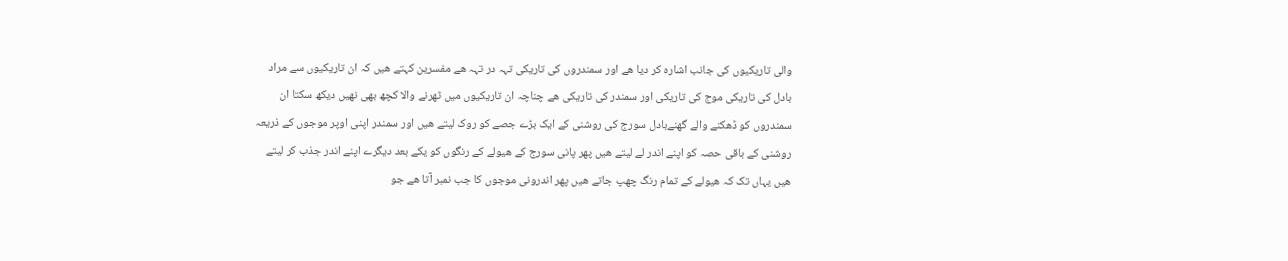والی تاریکیوں کی جانب اشارہ کر دیا ھے اور سمندروں کی تاریکی تہہ در تہہ ھے مفسرین کہتے ھیں کہ ان تاریکیوں سے مراد بادل کی تاریکی موج کی تاریکی اور سمندر کی تاریکی ھے چناچہ ان تاریکیوں میں ٹھرنے والا کچھ بھی نھیں دیکھ سکتا ان سمندروں کو ڈھکنے والے گھنےبادل سورج کی روشنی کے ایک بڑے جصے کو روک لیتے ھیں اور سمندر اپنی اوپر موجوں کے ذریعہ روشنی کے باقی حصہ کو اپنے اندر لے لیتے ھیں پھر پانی سورج کے ھیولے کے رنگوں کو یکے بعد دیگرے اپنے اندر جذب کر لیتے ھیں یہاں تک کہ ھیولے کے تمام رنگ چھپ جاتے ھیں پھر اندرونی موجوں کا جب نمبر آتا ھے جو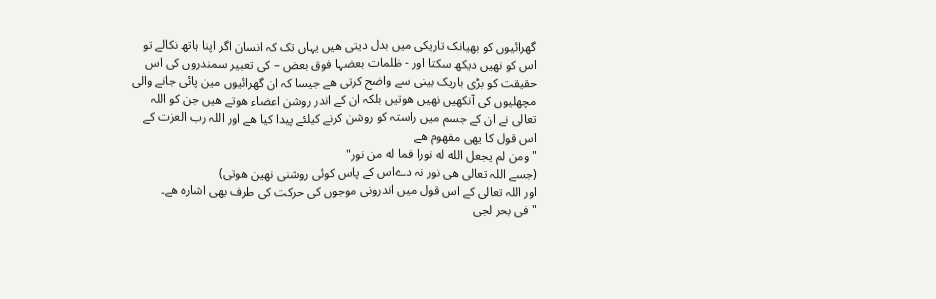گھرائیوں کو بھیانک تاریکی میں بدل دیتی ھیں یہاں تک کہ انسان اگر اپنا ہاتھ نکالے تو اس کو نھیں دیکھ سکتا اور - ظلمات بعضہا فوق بعض – کی تعبیر سمندروں کی اس حقیقت کو بڑی باریک بینی سے واضح کرتی ھے جیسا کہ ان گھرائیوں مین پائی جانے والی مچھلیوں کی آنکھیں نھیں ھوتیں بلکہ ان کے اندر روشن اعضاء ھوتے ھیں جن کو اللہ تعالی نے ان کے جسم میں راستہ کو روشن کرنے کیلئے پیدا کیا ھے اور اللہ رب العزت کے اس قول کا یھی مفھوم ھے
"ومن لم يجعل الله له نورا فما له من نور"
(جسے اللہ تعالی ھی نور نہ دےاس کے پاس کوئی روشنی نھین ھوتی)
اور اللہ تعالی کے اس قول میں اندرونی موجوں کی حرکت کی طرف بھی اشارہ ھے۔
"فى بحر لجى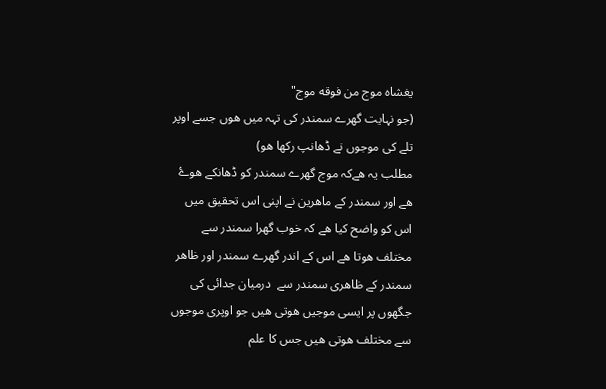يغشاه موج من فوقه موج"
(جو نہایت گھرے سمندر کی تہہ میں ھوں جسے اوپر تلے کی موجوں نے ڈھانپ رکھا ھو)
مطلب یہ ھےکہ موج گھرے سمندر کو ڈھانکے ھوۓ ھے اور سمندر کے ماھرین نے اپنی اس تحقیق میں اس کو واضح کیا ھے کہ خوب گھرا سمندر سے مختلف ھوتا ھے اس کے اندر گھرے سمندر اور ظاھر سمندر کے ظاھری سمندر سے  درمیان جدائی کی جگھوں پر ایسی موجیں ھوتی ھیں جو اوپری موجوں سے مختلف ھوتی ھیں جس کا علم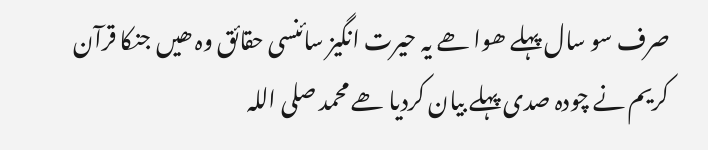صرف سو سال پہلے ھوا ھے یہ حیرت انگیز سائنسی حقائق وہ ھیں جنکا قرآن کریم نے چودہ صدی پہلے بیان کردیا ھے محمد صلی اللہ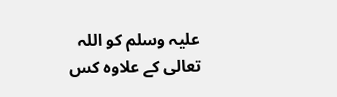علیہ وسلم کو اللہ تعالی کے علاوہ کس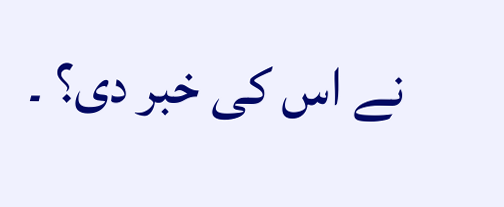نے اس کی خبر دی؟ ۔